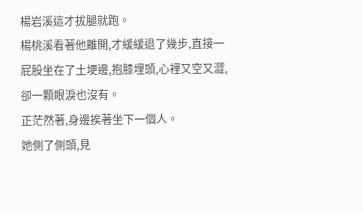楊岩溪這才拔腿就跑。
楊桃溪看著他離開,才緩緩退了幾步,直接一屁股坐在了土埂邊,抱膝埋頭,心裡又空又澀,卻一顆眼淚也沒有。
正茫然著,身邊挨著坐下一個人。
她側了側頭,見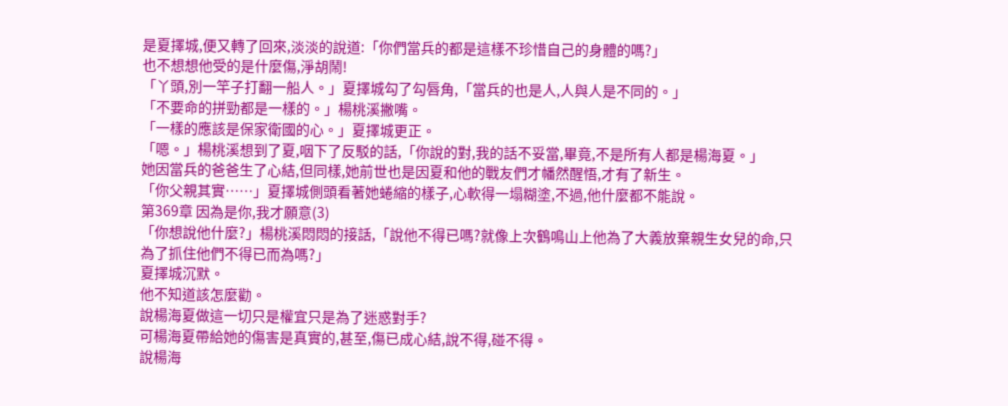是夏擇城,便又轉了回來,淡淡的說道:「你們當兵的都是這樣不珍惜自己的身體的嗎?」
也不想想他受的是什麼傷,淨胡鬧!
「丫頭,別一竿子打翻一船人。」夏擇城勾了勾唇角,「當兵的也是人,人與人是不同的。」
「不要命的拼勁都是一樣的。」楊桃溪撇嘴。
「一樣的應該是保家衛國的心。」夏擇城更正。
「嗯。」楊桃溪想到了夏,咽下了反駁的話,「你說的對,我的話不妥當,畢竟,不是所有人都是楊海夏。」
她因當兵的爸爸生了心結,但同樣,她前世也是因夏和他的戰友們才幡然醒悟,才有了新生。
「你父親其實……」夏擇城側頭看著她蜷縮的樣子,心軟得一塌糊塗,不過,他什麼都不能說。
第369章 因為是你,我才願意(3)
「你想說他什麼?」楊桃溪悶悶的接話,「說他不得已嗎?就像上次鶴鳴山上他為了大義放棄親生女兒的命,只為了抓住他們不得已而為嗎?」
夏擇城沉默。
他不知道該怎麼勸。
說楊海夏做這一切只是權宜只是為了迷惑對手?
可楊海夏帶給她的傷害是真實的,甚至,傷已成心結,說不得,碰不得。
說楊海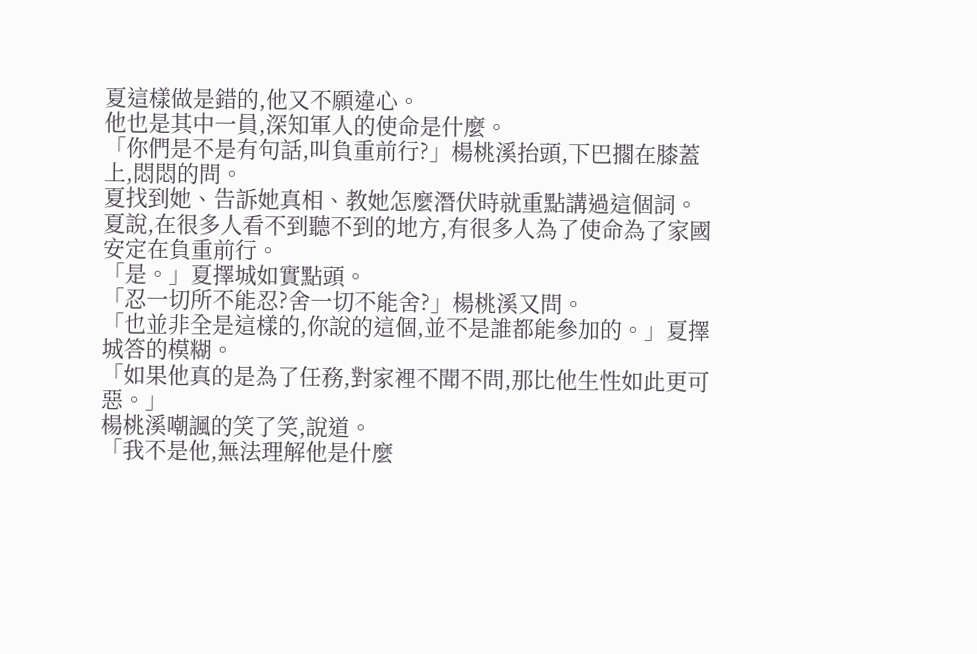夏這樣做是錯的,他又不願違心。
他也是其中一員,深知軍人的使命是什麼。
「你們是不是有句話,叫負重前行?」楊桃溪抬頭,下巴擱在膝蓋上,悶悶的問。
夏找到她、告訴她真相、教她怎麼潛伏時就重點講過這個詞。
夏說,在很多人看不到聽不到的地方,有很多人為了使命為了家國安定在負重前行。
「是。」夏擇城如實點頭。
「忍一切所不能忍?舍一切不能舍?」楊桃溪又問。
「也並非全是這樣的,你說的這個,並不是誰都能參加的。」夏擇城答的模糊。
「如果他真的是為了任務,對家裡不聞不問,那比他生性如此更可惡。」
楊桃溪嘲諷的笑了笑,說道。
「我不是他,無法理解他是什麼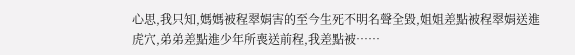心思,我只知,媽媽被程翠娟害的至今生死不明名聲全毀,姐姐差點被程翠娟送進虎穴,弟弟差點進少年所喪送前程,我差點被……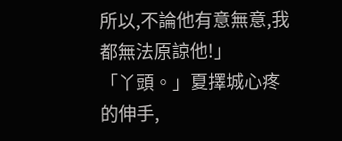所以,不論他有意無意,我都無法原諒他!」
「丫頭。」夏擇城心疼的伸手,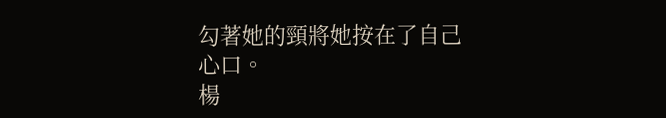勾著她的頸將她按在了自己心口。
楊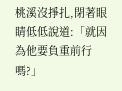桃溪沒掙扎,閉著眼睛低低說道:「就因為他要負重前行嗎?」